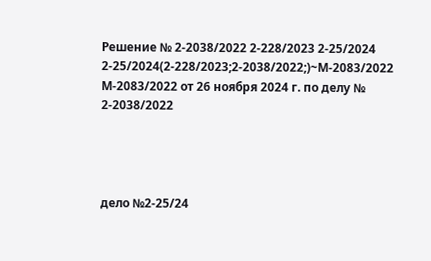Решение № 2-2038/2022 2-228/2023 2-25/2024 2-25/2024(2-228/2023;2-2038/2022;)~М-2083/2022 М-2083/2022 от 26 ноября 2024 г. по делу № 2-2038/2022




дело №2-25/24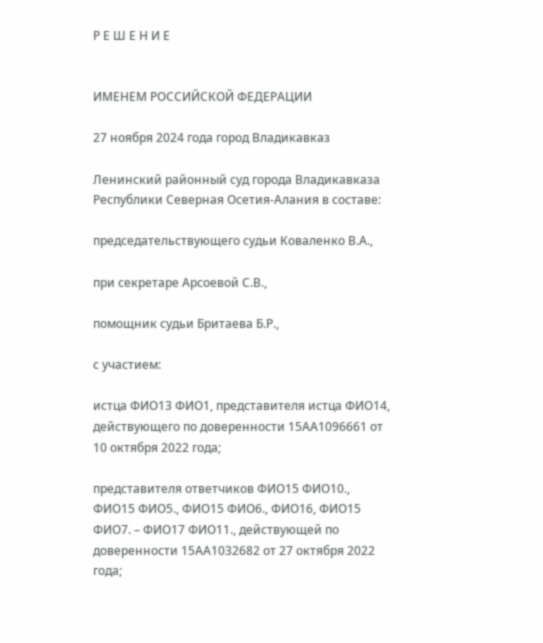Р Е Ш Е Н И Е


ИМЕНЕМ РОССИЙСКОЙ ФЕДЕРАЦИИ

27 ноября 2024 года город Владикавказ

Ленинский районный суд города Владикавказа Республики Северная Осетия-Алания в составе:

председательствующего судьи Коваленко В.А.,

при секретаре Арсоевой С.В.,

помощник судьи Бритаева Б.Р.,

с участием:

истца ФИО13 ФИО1, представителя истца ФИО14, действующего по доверенности 15АА1096661 от 10 октября 2022 года;

представителя ответчиков ФИО15 ФИО10., ФИО15 ФИО5., ФИО15 ФИО6., ФИО16, ФИО15 ФИО7. – ФИО17 ФИО11., действующей по доверенности 15АА1032682 от 27 октября 2022 года;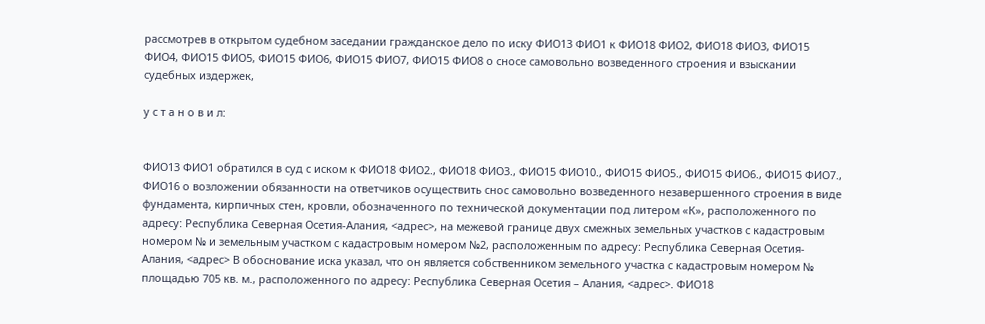рассмотрев в открытом судебном заседании гражданское дело по иску ФИО13 ФИО1 к ФИО18 ФИО2, ФИО18 ФИО3, ФИО15 ФИО4, ФИО15 ФИО5, ФИО15 ФИО6, ФИО15 ФИО7, ФИО15 ФИО8 о сносе самовольно возведенного строения и взыскании судебных издержек,

у с т а н о в и л:


ФИО13 ФИО1 обратился в суд с иском к ФИО18 ФИО2., ФИО18 ФИО3., ФИО15 ФИО10., ФИО15 ФИО5., ФИО15 ФИО6., ФИО15 ФИО7., ФИО16 о возложении обязанности на ответчиков осуществить снос самовольно возведенного незавершенного строения в виде фундамента, кирпичных стен, кровли, обозначенного по технической документации под литером «К», расположенного по адресу: Республика Северная Осетия-Алания, <адрес>, на межевой границе двух смежных земельных участков с кадастровым номером № и земельным участком с кадастровым номером №2, расположенным по адресу: Республика Северная Осетия-Алания, <адрес> В обоснование иска указал, что он является собственником земельного участка с кадастровым номером № площадью 705 кв. м., расположенного по адресу: Республика Северная Осетия – Алания, <адрес>. ФИО18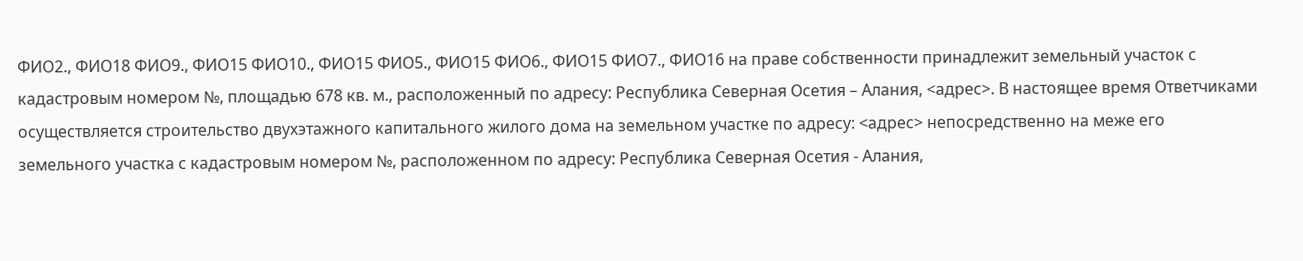ФИО2., ФИО18 ФИО9., ФИО15 ФИО10., ФИО15 ФИО5., ФИО15 ФИО6., ФИО15 ФИО7., ФИО16 на праве собственности принадлежит земельный участок с кадастровым номером №, площадью 678 кв. м., расположенный по адресу: Республика Северная Осетия – Алания, <адрес>. В настоящее время Ответчиками осуществляется строительство двухэтажного капитального жилого дома на земельном участке по адресу: <адрес> непосредственно на меже его земельного участка с кадастровым номером №, расположенном по адресу: Республика Северная Осетия - Алания,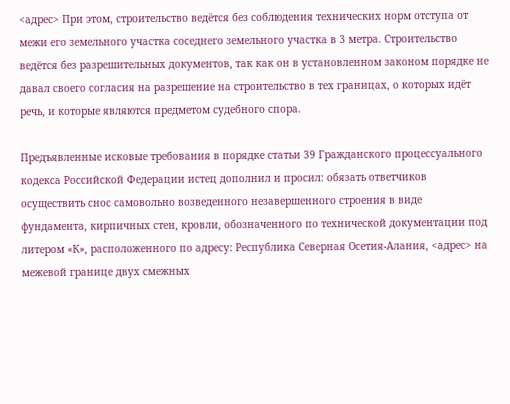<адрес> При этом, строительство ведётся без соблюдения технических норм отступа от межи его земельного участка соседнего земельного участка в 3 метра. Строительство ведётся без разрешительных документов, так как он в установленном законом порядке не давал своего согласия на разрешение на строительство в тех границах, о которых идёт речь, и которые являются предметом судебного спора.

Предъявленные исковые требования в порядке статьи 39 Гражданского процессуального кодекса Российской Федерации истец дополнил и просил: обязать ответчиков осуществить снос самовольно возведенного незавершенного строения в виде фундамента, кирпичных стен, кровли, обозначенного по технической документации под литером «К», расположенного по адресу: Республика Северная Осетия-Алания, <адрес> на межевой границе двух смежных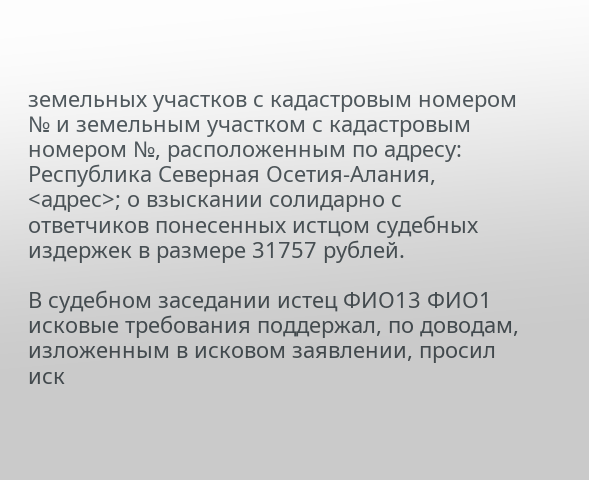земельных участков с кадастровым номером № и земельным участком с кадастровым номером №, расположенным по адресу: Республика Северная Осетия-Алания, <адрес>; о взыскании солидарно с ответчиков понесенных истцом судебных издержек в размере 31757 рублей.

В судебном заседании истец ФИО13 ФИО1 исковые требования поддержал, по доводам, изложенным в исковом заявлении, просил иск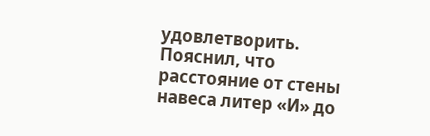удовлетворить. Пояснил, что расстояние от стены навеса литер «И» до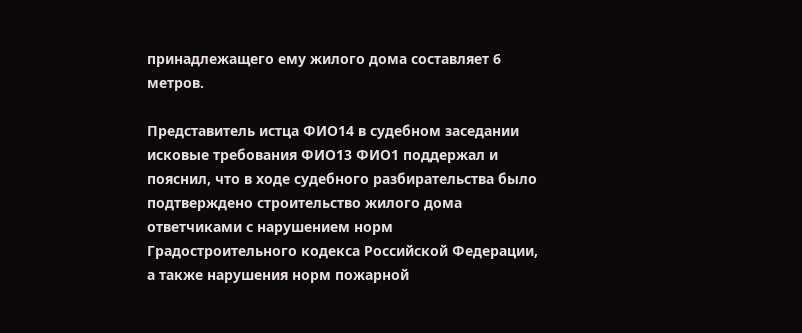принадлежащего ему жилого дома составляет 6 метров.

Представитель истца ФИО14 в судебном заседании исковые требования ФИО13 ФИО1 поддержал и пояснил, что в ходе судебного разбирательства было подтверждено строительство жилого дома ответчиками с нарушением норм Градостроительного кодекса Российской Федерации, а также нарушения норм пожарной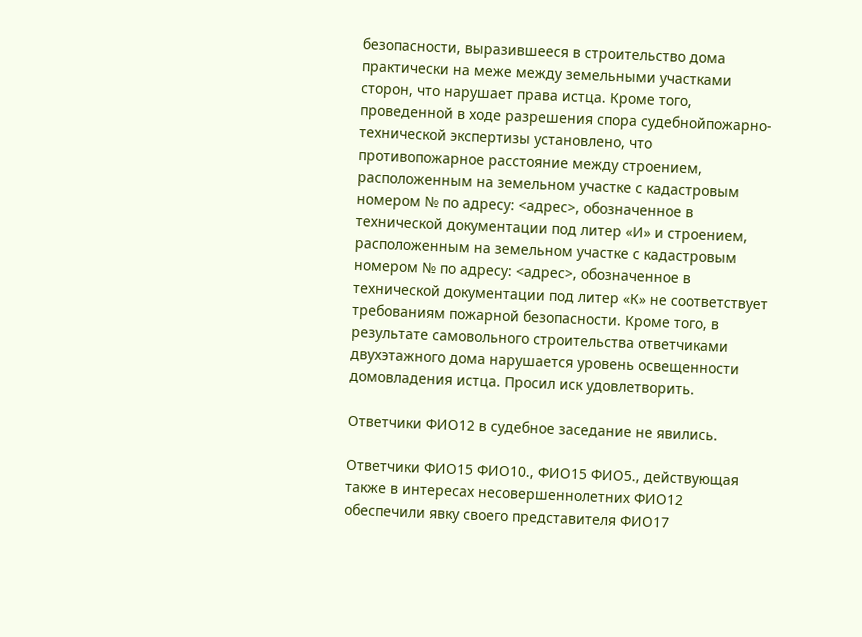безопасности, выразившееся в строительство дома практически на меже между земельными участками сторон, что нарушает права истца. Кроме того, проведенной в ходе разрешения спора судебнойпожарно-технической экспертизы установлено, что противопожарное расстояние между строением, расположенным на земельном участке с кадастровым номером № по адресу: <адрес>, обозначенное в технической документации под литер «И» и строением, расположенным на земельном участке с кадастровым номером № по адресу: <адрес>, обозначенное в технической документации под литер «К» не соответствует требованиям пожарной безопасности. Кроме того, в результате самовольного строительства ответчиками двухэтажного дома нарушается уровень освещенности домовладения истца. Просил иск удовлетворить.

Ответчики ФИО12 в судебное заседание не явились.

Ответчики ФИО15 ФИО10., ФИО15 ФИО5., действующая также в интересах несовершеннолетних ФИО12 обеспечили явку своего представителя ФИО17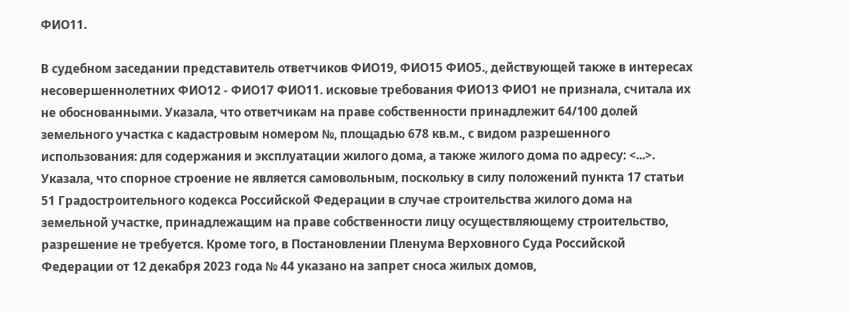ФИО11.

В судебном заседании представитель ответчиков ФИО19, ФИО15 ФИО5., действующей также в интересах несовершеннолетних ФИО12 - ФИО17 ФИО11. исковые требования ФИО13 ФИО1 не признала, считала их не обоснованными. Указала, что ответчикам на праве собственности принадлежит 64/100 долей земельного участка с кадастровым номером №, площадью 678 кв.м., с видом разрешенного использования: для содержания и эксплуатации жилого дома, а также жилого дома по адресу: <...>. Указала, что спорное строение не является самовольным, поскольку в силу положений пункта 17 статьи 51 Градостроительного кодекса Российской Федерации в случае строительства жилого дома на земельной участке, принадлежащим на праве собственности лицу осуществляющему строительство, разрешение не требуется. Кроме того, в Постановлении Пленума Верховного Суда Российской Федерации от 12 декабря 2023 года № 44 указано на запрет сноса жилых домов,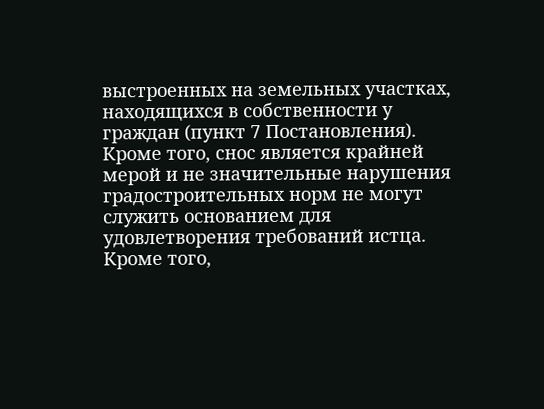выстроенных на земельных участках, находящихся в собственности у граждан (пункт 7 Постановления). Кроме того, снос является крайней мерой и не значительные нарушения градостроительных норм не могут служить основанием для удовлетворения требований истца. Кроме того,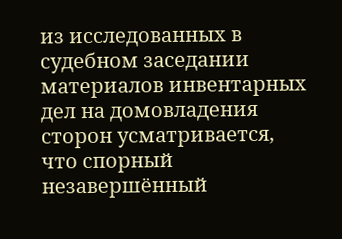из исследованных в судебном заседании материалов инвентарных дел на домовладения сторон усматривается, что спорный незавершённый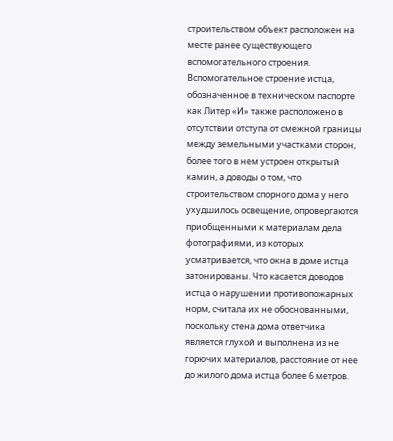строительством объект расположен на месте ранее существующего вспомогательного строения. Вспомогательное строение истца, обозначенное в техническом паспорте как Литер «И» также расположено в отсутствии отступа от смежной границы между земельными участками сторон, более того в нем устроен открытый камин, а доводы о том, что строительством спорного дома у него ухудшилось освещение, опровергаются приобщенными к материалам дела фотографиями, из которых усматривается, что окна в доме истца затонированы. Что касается доводов истца о нарушении противопожарных норм, считала их не обоснованными, поскольку стена дома ответчика является глухой и выполнена из не горючих материалов, расстояние от нее до жилого дома истца более 6 метров.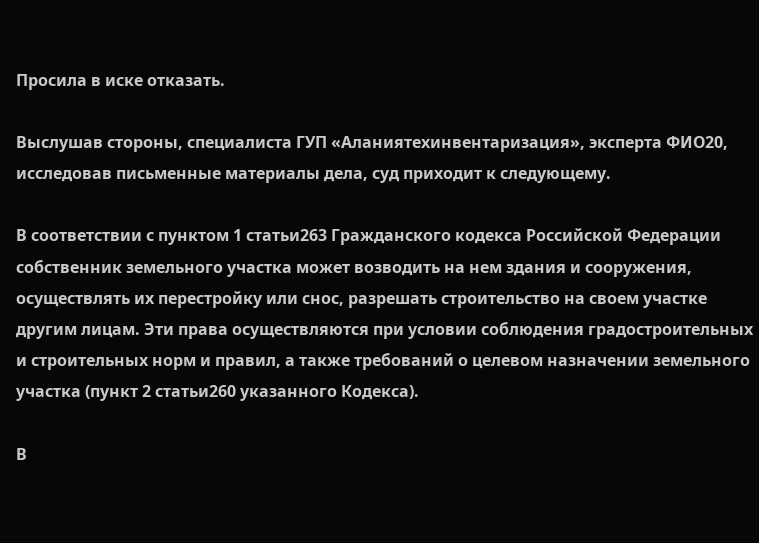Просила в иске отказать.

Выслушав стороны, специалиста ГУП «Аланиятехинвентаризация», эксперта ФИО20, исследовав письменные материалы дела, суд приходит к следующему.

В соответствии с пунктом 1 статьи263 Гражданского кодекса Российской Федерации собственник земельного участка может возводить на нем здания и сооружения, осуществлять их перестройку или снос, разрешать строительство на своем участке другим лицам. Эти права осуществляются при условии соблюдения градостроительных и строительных норм и правил, а также требований о целевом назначении земельного участка (пункт 2 статьи260 указанного Кодекса).

В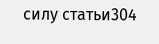силу статьи304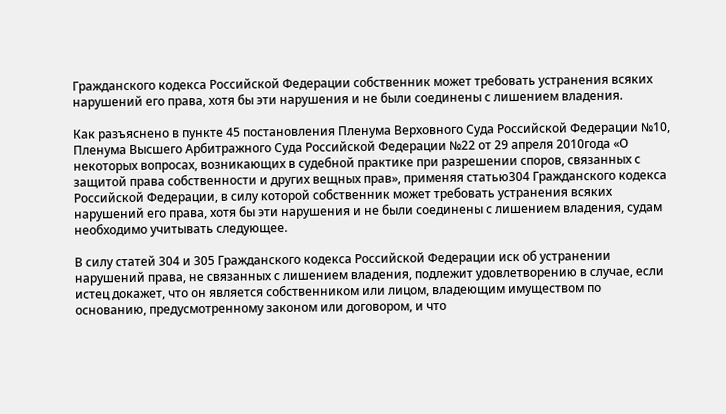Гражданского кодекса Российской Федерации собственник может требовать устранения всяких нарушений его права, хотя бы эти нарушения и не были соединены с лишением владения.

Как разъяснено в пункте 45 постановления Пленума Верховного Суда Российской Федерации №10, Пленума Высшего Арбитражного Суда Российской Федерации №22 от 29 апреля 2010года «О некоторых вопросах, возникающих в судебной практике при разрешении споров, связанных с защитой права собственности и других вещных прав», применяя статью304 Гражданского кодекса Российской Федерации, в силу которой собственник может требовать устранения всяких нарушений его права, хотя бы эти нарушения и не были соединены с лишением владения, судам необходимо учитывать следующее.

В силу статей 304 и 305 Гражданского кодекса Российской Федерации иск об устранении нарушений права, не связанных с лишением владения, подлежит удовлетворению в случае, если истец докажет, что он является собственником или лицом, владеющим имуществом по основанию, предусмотренному законом или договором, и что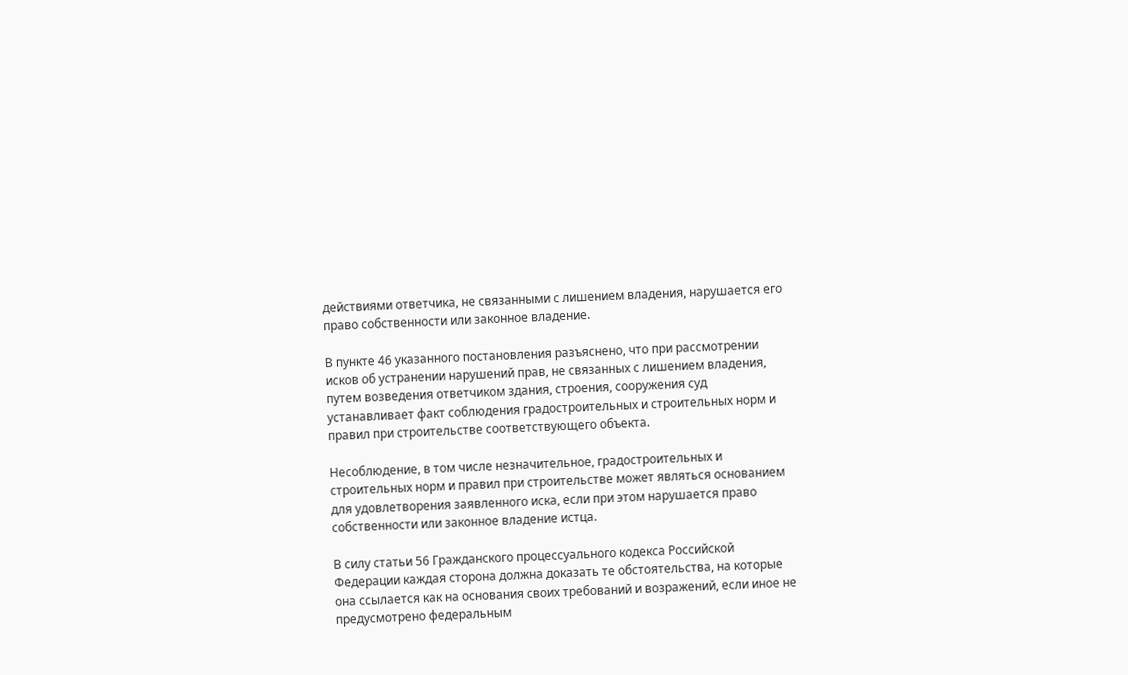действиями ответчика, не связанными с лишением владения, нарушается его право собственности или законное владение.

В пункте 46 указанного постановления разъяснено, что при рассмотрении исков об устранении нарушений прав, не связанных с лишением владения, путем возведения ответчиком здания, строения, сооружения суд устанавливает факт соблюдения градостроительных и строительных норм и правил при строительстве соответствующего объекта.

Несоблюдение, в том числе незначительное, градостроительных и строительных норм и правил при строительстве может являться основанием для удовлетворения заявленного иска, если при этом нарушается право собственности или законное владение истца.

В силу статьи 56 Гражданского процессуального кодекса Российской Федерации каждая сторона должна доказать те обстоятельства, на которые она ссылается как на основания своих требований и возражений, если иное не предусмотрено федеральным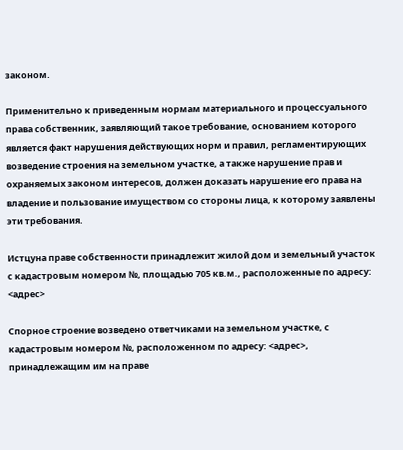законом.

Применительно к приведенным нормам материального и процессуального права собственник, заявляющий такое требование, основанием которого является факт нарушения действующих норм и правил, регламентирующих возведение строения на земельном участке, а также нарушение прав и охраняемых законом интересов, должен доказать нарушение его права на владение и пользование имуществом со стороны лица, к которому заявлены эти требования.

Истцуна праве собственности принадлежит жилой дом и земельный участок с кадастровым номером №, площадью 705 кв.м., расположенные по адресу: <адрес>

Спорное строение возведено ответчиками на земельном участке, с кадастровым номером №, расположенном по адресу: <адрес>, принадлежащим им на праве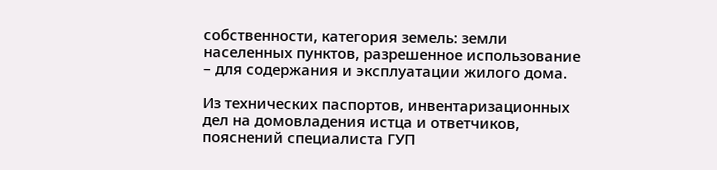собственности, категория земель: земли населенных пунктов, разрешенное использование – для содержания и эксплуатации жилого дома.

Из технических паспортов, инвентаризационных дел на домовладения истца и ответчиков, пояснений специалиста ГУП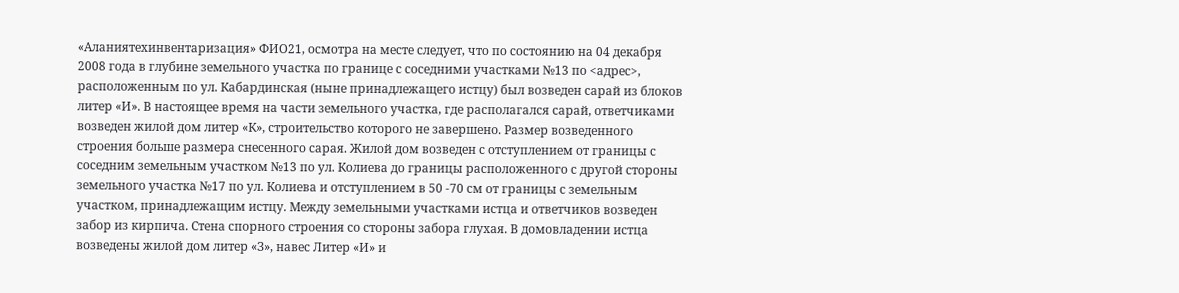«Аланиятехинвентаризация» ФИО21, осмотра на месте следует, что по состоянию на 04 декабря 2008 года в глубине земельного участка по границе с соседними участками №13 по <адрес>, расположенным по ул. Кабардинская (ныне принадлежащего истцу) был возведен сарай из блоков литер «И». В настоящее время на части земельного участка, где располагался сарай, ответчиками возведен жилой дом литер «К», строительство которого не завершено. Размер возведенного строения больше размера снесенного сарая. Жилой дом возведен с отступлением от границы с соседним земельным участком №13 по ул. Колиева до границы расположенного с другой стороны земельного участка №17 по ул. Колиева и отступлением в 50 -70 см от границы с земельным участком, принадлежащим истцу. Между земельными участками истца и ответчиков возведен забор из кирпича. Стена спорного строения со стороны забора глухая. В домовладении истца возведены жилой дом литер «З», навес Литер «И» и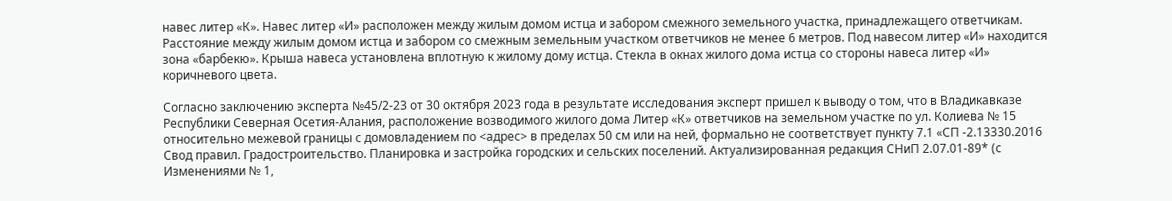навес литер «К». Навес литер «И» расположен между жилым домом истца и забором смежного земельного участка, принадлежащего ответчикам. Расстояние между жилым домом истца и забором со смежным земельным участком ответчиков не менее 6 метров. Под навесом литер «И» находится зона «барбекю». Крыша навеса установлена вплотную к жилому дому истца. Стекла в окнах жилого дома истца со стороны навеса литер «И» коричневого цвета.

Согласно заключению эксперта №45/2-23 от 30 октября 2023 года в результате исследования эксперт пришел к выводу о том, что в Владикавказе Республики Северная Осетия-Алания, расположение возводимого жилого дома Литер «К» ответчиков на земельном участке по ул. Колиева № 15 относительно межевой границы с домовладением по <адрес> в пределах 50 см или на ней, формально не соответствует пункту 7.1 «СП -2.13330.2016 Свод правил. Градостроительство. Планировка и застройка городских и сельских поселений. Актуализированная редакция СНиП 2.07.01-89* (с Изменениями № 1,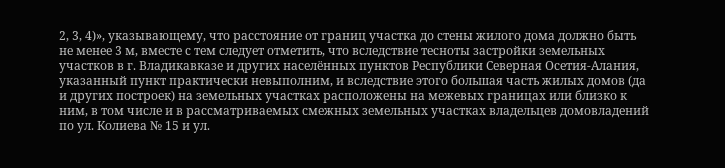2, 3, 4)», указывающему, что расстояние от границ участка до стены жилого дома должно быть не менее 3 м, вместе с тем следует отметить, что вследствие тесноты застройки земельных участков в г. Владикавказе и других населённых пунктов Республики Северная Осетия-Алания, указанный пункт практически невыполним, и вследствие этого большая часть жилых домов (да и других построек) на земельных участках расположены на межевых границах или близко к ним, в том числе и в рассматриваемых смежных земельных участках владельцев домовладений по ул. Колиева № 15 и ул.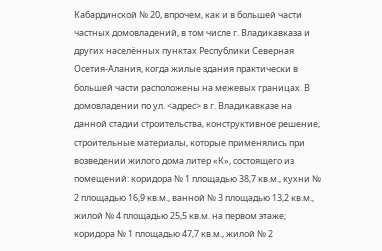Кабардинской № 20, впрочем, как и в большей части частных домовладений, в том числе г. Владикавказа и других населённых пунктах Республики Северная Осетия-Алания, когда жилые здания практически в большей части расположены на межевых границах. В домовладении по ул. <адрес> в г. Владикавказе на данной стадии строительства, конструктивное решение, строительные материалы, которые применялись при возведении жилого дома литер «К», состоящего из помещений: коридора № 1 площадью 38,7 кв.м., кухни № 2 площадью 16,9 кв.м., ванной № 3 площадью 13,2 кв.м., жилой № 4 площадью 25,5 кв.м. на первом этаже; коридора № 1 площадью 47,7 кв.м., жилой № 2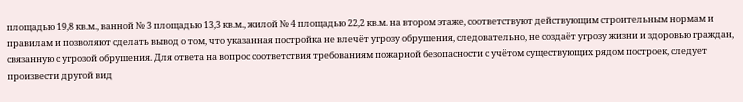площадью 19,8 кв.м., ванной № 3 площадью 13,3 кв.м., жилой № 4 площадью 22,2 кв.м. на втором этаже, соответствуют действующим строительным нормам и правилам и позволяют сделать вывод о том, что указанная постройка не влечёт угрозу обрушения, следовательно, не создаёт угрозу жизни и здоровью граждан, связанную с угрозой обрушения. Для ответа на вопрос соответствия требованиям пожарной безопасности с учётом существующих рядом построек, следует произвести другой вид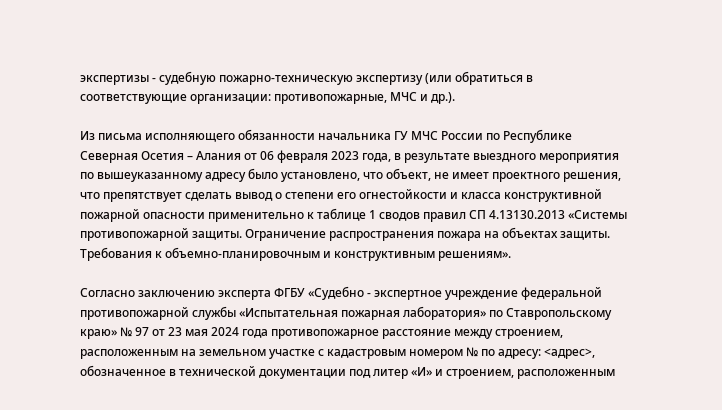экспертизы - судебную пожарно-техническую экспертизу (или обратиться в соответствующие организации: противопожарные, МЧС и др.).

Из письма исполняющего обязанности начальника ГУ МЧС России по Республике Северная Осетия – Алания от 06 февраля 2023 года, в результате выездного мероприятия по вышеуказанному адресу было установлено, что объект, не имеет проектного решения, что препятствует сделать вывод о степени его огнестойкости и класса конструктивной пожарной опасности применительно к таблице 1 сводов правил СП 4.13130.2013 «Системы противопожарной защиты. Ограничение распространения пожара на объектах защиты. Требования к объемно-планировочным и конструктивным решениям».

Согласно заключению эксперта ФГБУ «Судебно - экспертное учреждение федеральной противопожарной службы «Испытательная пожарная лаборатория» по Ставропольскому краю» № 97 от 23 мая 2024 года противопожарное расстояние между строением, расположенным на земельном участке с кадастровым номером № по адресу: <адрес>, обозначенное в технической документации под литер «И» и строением, расположенным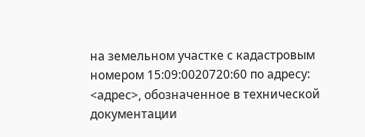на земельном участке с кадастровым номером 15:09:0020720:60 по адресу: <адрес>, обозначенное в технической документации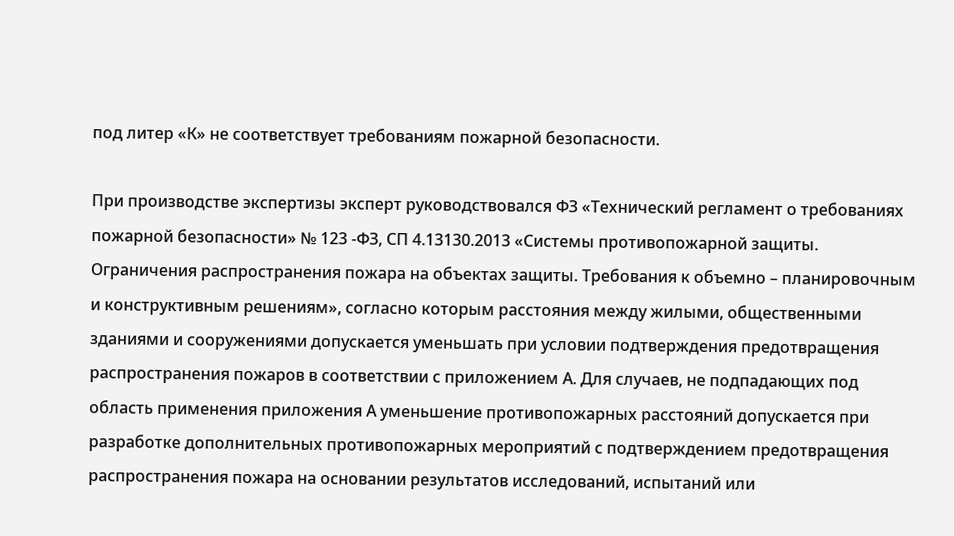под литер «К» не соответствует требованиям пожарной безопасности.

При производстве экспертизы эксперт руководствовался ФЗ «Технический регламент о требованиях пожарной безопасности» № 123 -ФЗ, СП 4.13130.2013 «Системы противопожарной защиты. Ограничения распространения пожара на объектах защиты. Требования к объемно – планировочным и конструктивным решениям», согласно которым расстояния между жилыми, общественными зданиями и сооружениями допускается уменьшать при условии подтверждения предотвращения распространения пожаров в соответствии с приложением А. Для случаев, не подпадающих под область применения приложения А уменьшение противопожарных расстояний допускается при разработке дополнительных противопожарных мероприятий с подтверждением предотвращения распространения пожара на основании результатов исследований, испытаний или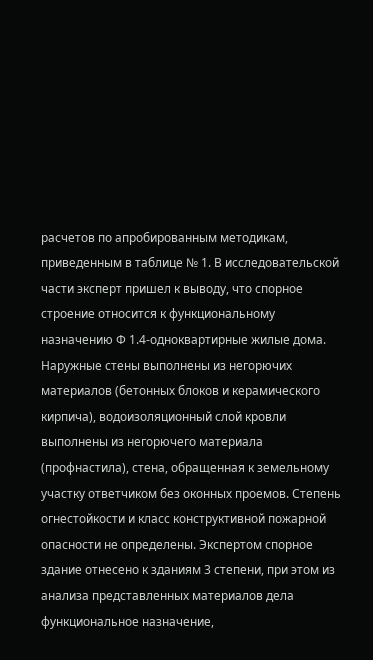расчетов по апробированным методикам, приведенным в таблице № 1. В исследовательской части эксперт пришел к выводу, что спорное строение относится к функциональному назначению Ф 1.4-одноквартирные жилые дома. Наружные стены выполнены из негорючих материалов (бетонных блоков и керамического кирпича), водоизоляционный слой кровли выполнены из негорючего материала (профнастила), стена, обращенная к земельному участку ответчиком без оконных проемов. Степень огнестойкости и класс конструктивной пожарной опасности не определены. Экспертом спорное здание отнесено к зданиям 3 степени, при этом из анализа представленных материалов дела функциональное назначение,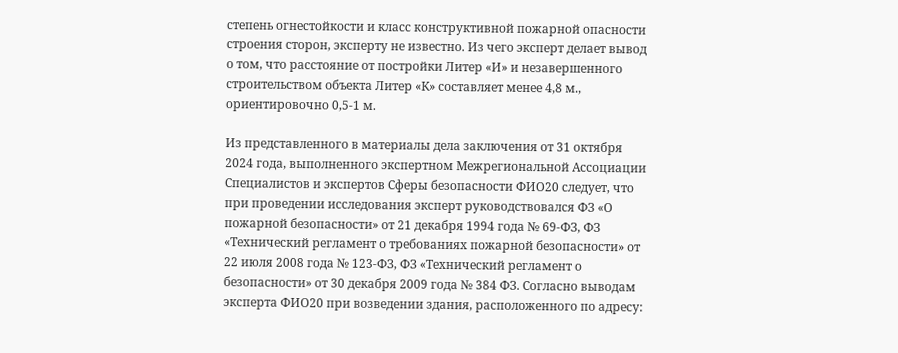степень огнестойкости и класс конструктивной пожарной опасности строения сторон, эксперту не известно. Из чего эксперт делает вывод о том, что расстояние от постройки Литер «И» и незавершенного строительством объекта Литер «К» составляет менее 4,8 м., ориентировочно 0,5-1 м.

Из представленного в материалы дела заключения от 31 октября 2024 года, выполненного экспертном Межрегиональной Ассоциации Специалистов и экспертов Сферы безопасности ФИО20 следует, что при проведении исследования эксперт руководствовался ФЗ «О пожарной безопасности» от 21 декабря 1994 года № 69-ФЗ, ФЗ «Технический регламент о требованиях пожарной безопасности» от 22 июля 2008 года № 123-ФЗ, ФЗ «Технический регламент о безопасности» от 30 декабря 2009 года № 384 ФЗ. Согласно выводам эксперта ФИО20 при возведении здания, расположенного по адресу: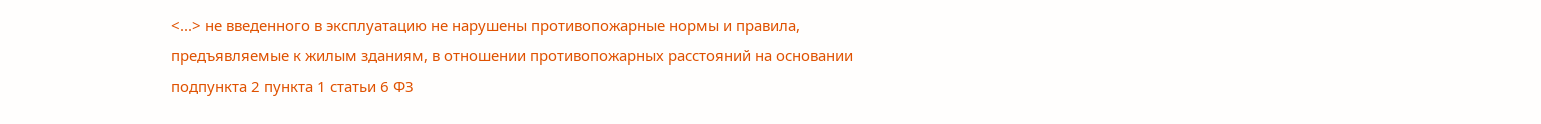<...> не введенного в эксплуатацию не нарушены противопожарные нормы и правила, предъявляемые к жилым зданиям, в отношении противопожарных расстояний на основании подпункта 2 пункта 1 статьи 6 ФЗ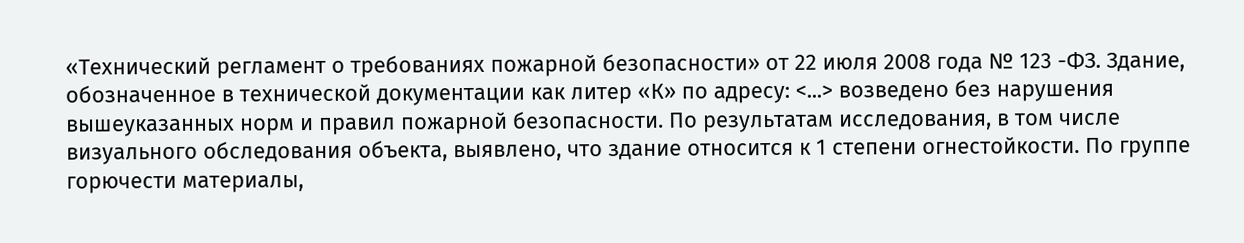«Технический регламент о требованиях пожарной безопасности» от 22 июля 2008 года № 123 -ФЗ. Здание, обозначенное в технической документации как литер «К» по адресу: <...> возведено без нарушения вышеуказанных норм и правил пожарной безопасности. По результатам исследования, в том числе визуального обследования объекта, выявлено, что здание относится к 1 степени огнестойкости. По группе горючести материалы,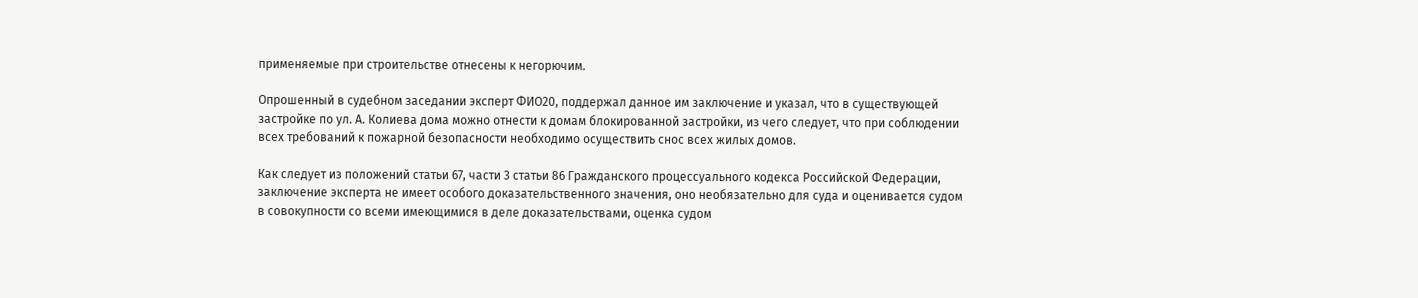применяемые при строительстве отнесены к негорючим.

Опрошенный в судебном заседании эксперт ФИО20, поддержал данное им заключение и указал, что в существующей застройке по ул. А. Колиева дома можно отнести к домам блокированной застройки, из чего следует, что при соблюдении всех требований к пожарной безопасности необходимо осуществить снос всех жилых домов.

Как следует из положений статьи 67, части 3 статьи 86 Гражданского процессуального кодекса Российской Федерации, заключение эксперта не имеет особого доказательственного значения, оно необязательно для суда и оценивается судом в совокупности со всеми имеющимися в деле доказательствами, оценка судом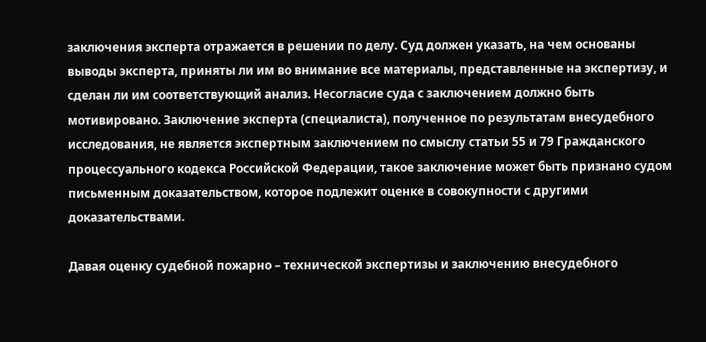заключения эксперта отражается в решении по делу. Суд должен указать, на чем основаны выводы эксперта, приняты ли им во внимание все материалы, представленные на экспертизу, и сделан ли им соответствующий анализ. Несогласие суда с заключением должно быть мотивировано. Заключение эксперта (специалиста), полученное по результатам внесудебного исследования, не является экспертным заключением по смыслу статьи 55 и 79 Гражданского процессуального кодекса Российской Федерации, такое заключение может быть признано судом письменным доказательством, которое подлежит оценке в совокупности с другими доказательствами.

Давая оценку судебной пожарно – технической экспертизы и заключению внесудебного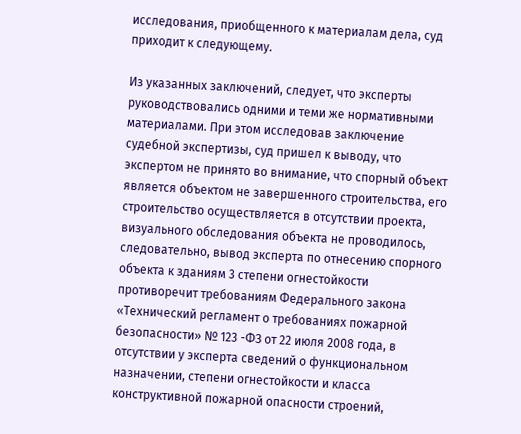исследования, приобщенного к материалам дела, суд приходит к следующему.

Из указанных заключений, следует, что эксперты руководствовались одними и теми же нормативными материалами. При этом исследовав заключение судебной экспертизы, суд пришел к выводу, что экспертом не принято во внимание, что спорный объект является объектом не завершенного строительства, его строительство осуществляется в отсутствии проекта, визуального обследования объекта не проводилось, следовательно, вывод эксперта по отнесению спорного объекта к зданиям 3 степени огнестойкости противоречит требованиям Федерального закона «Технический регламент о требованиях пожарной безопасности» № 123 -ФЗ от 22 июля 2008 года, в отсутствии у эксперта сведений о функциональном назначении, степени огнестойкости и класса конструктивной пожарной опасности строений,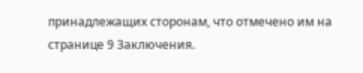принадлежащих сторонам, что отмечено им на странице 9 Заключения.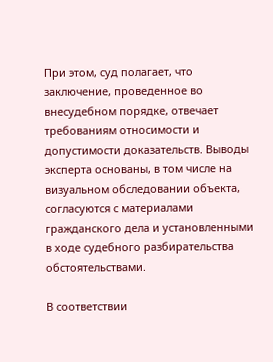При этом, суд полагает, что заключение, проведенное во внесудебном порядке, отвечает требованиям относимости и допустимости доказательств. Выводы эксперта основаны, в том числе на визуальном обследовании объекта, согласуются с материалами гражданского дела и установленными в ходе судебного разбирательства обстоятельствами.

В соответствии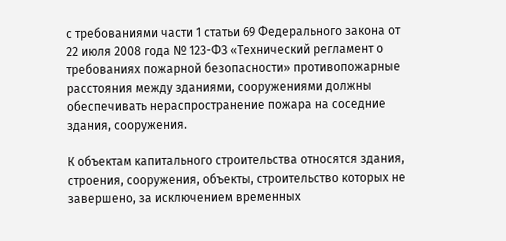с требованиями части 1 статьи 69 Федерального закона от 22 июля 2008 года № 123-ФЗ «Технический регламент о требованиях пожарной безопасности» противопожарные расстояния между зданиями, сооружениями должны обеспечивать нераспространение пожара на соседние здания, сооружения.

К объектам капитального строительства относятся здания, строения, сооружения, объекты, строительство которых не завершено, за исключением временных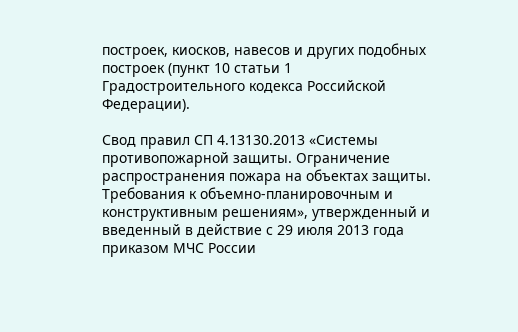построек, киосков, навесов и других подобных построек (пункт 10 статьи 1 Градостроительного кодекса Российской Федерации).

Свод правил СП 4.13130.2013 «Системы противопожарной защиты. Ограничение распространения пожара на объектах защиты. Требования к объемно-планировочным и конструктивным решениям», утвержденный и введенный в действие с 29 июля 2013 года приказом МЧС России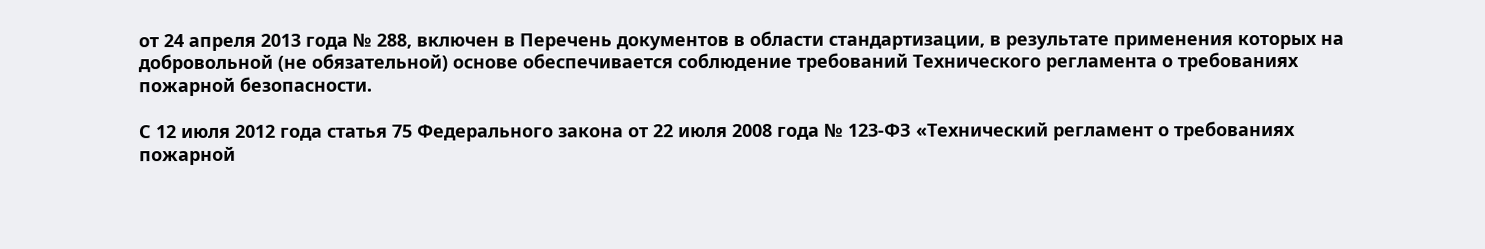от 24 апреля 2013 года № 288, включен в Перечень документов в области стандартизации, в результате применения которых на добровольной (не обязательной) основе обеспечивается соблюдение требований Технического регламента о требованиях пожарной безопасности.

С 12 июля 2012 года статья 75 Федерального закона от 22 июля 2008 года № 123-ФЗ «Технический регламент о требованиях пожарной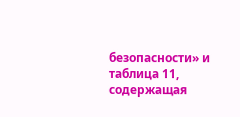безопасности» и таблица 11, содержащая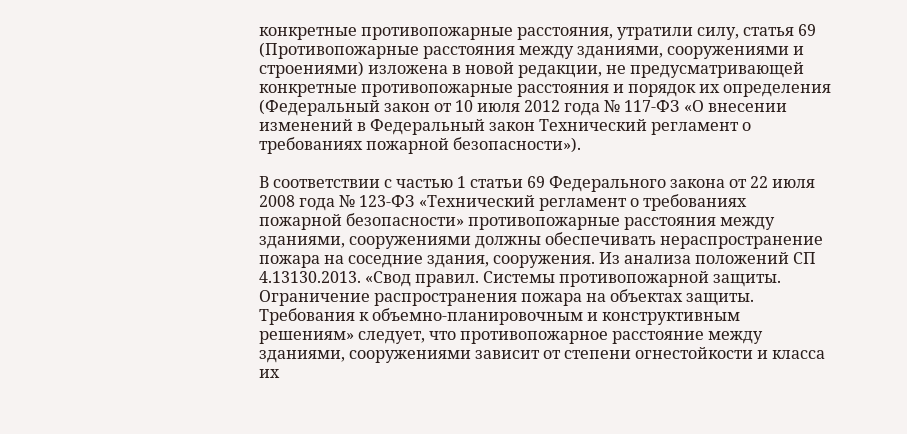конкретные противопожарные расстояния, утратили силу, статья 69 (Противопожарные расстояния между зданиями, сооружениями и строениями) изложена в новой редакции, не предусматривающей конкретные противопожарные расстояния и порядок их определения (Федеральный закон от 10 июля 2012 года № 117-ФЗ «О внесении изменений в Федеральный закон Технический регламент о требованиях пожарной безопасности»).

В соответствии с частью 1 статьи 69 Федерального закона от 22 июля 2008 года № 123-ФЗ «Технический регламент о требованиях пожарной безопасности» противопожарные расстояния между зданиями, сооружениями должны обеспечивать нераспространение пожара на соседние здания, сооружения. Из анализа положений СП 4.13130.2013. «Свод правил. Системы противопожарной защиты. Ограничение распространения пожара на объектах защиты. Требования к объемно-планировочным и конструктивным решениям» следует, что противопожарное расстояние между зданиями, сооружениями зависит от степени огнестойкости и класса их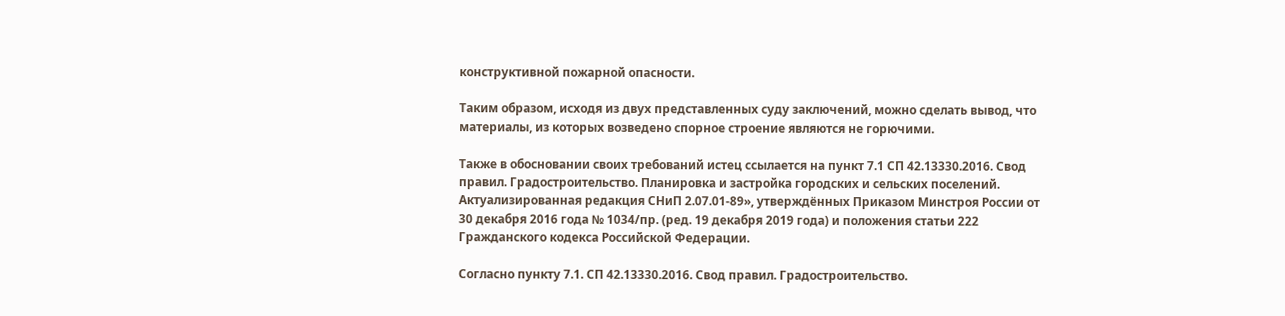конструктивной пожарной опасности.

Таким образом, исходя из двух представленных суду заключений, можно сделать вывод, что материалы, из которых возведено спорное строение являются не горючими.

Также в обосновании своих требований истец ссылается на пункт 7.1 СП 42.13330.2016. Свод правил. Градостроительство. Планировка и застройка городских и сельских поселений. Актуализированная редакция СНиП 2.07.01-89», утверждённых Приказом Минстроя России от 30 декабря 2016 года № 1034/пр. (ред. 19 декабря 2019 года) и положения статьи 222 Гражданского кодекса Российской Федерации.

Согласно пункту 7.1. СП 42.13330.2016. Свод правил. Градостроительство.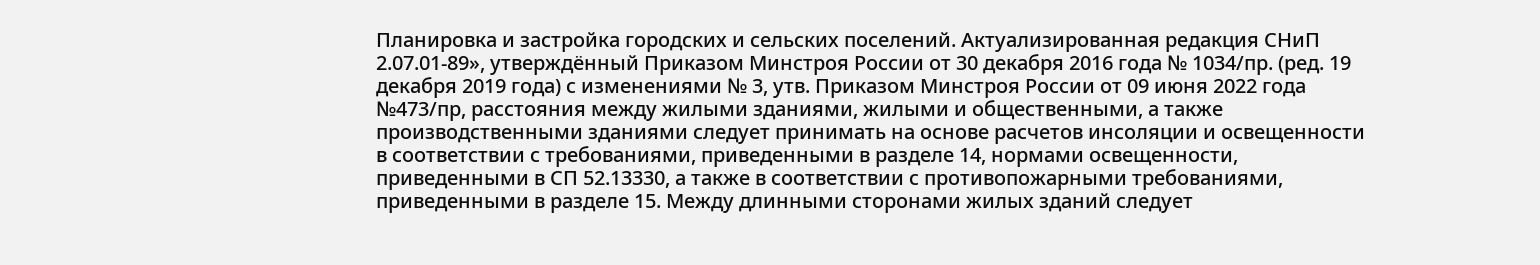Планировка и застройка городских и сельских поселений. Актуализированная редакция СНиП 2.07.01-89», утверждённый Приказом Минстроя России от 30 декабря 2016 года № 1034/пр. (ред. 19 декабря 2019 года) с изменениями № 3, утв. Приказом Минстроя России от 09 июня 2022 года №473/пр, расстояния между жилыми зданиями, жилыми и общественными, а также производственными зданиями следует принимать на основе расчетов инсоляции и освещенности в соответствии с требованиями, приведенными в разделе 14, нормами освещенности, приведенными в СП 52.13330, а также в соответствии с противопожарными требованиями, приведенными в разделе 15. Между длинными сторонами жилых зданий следует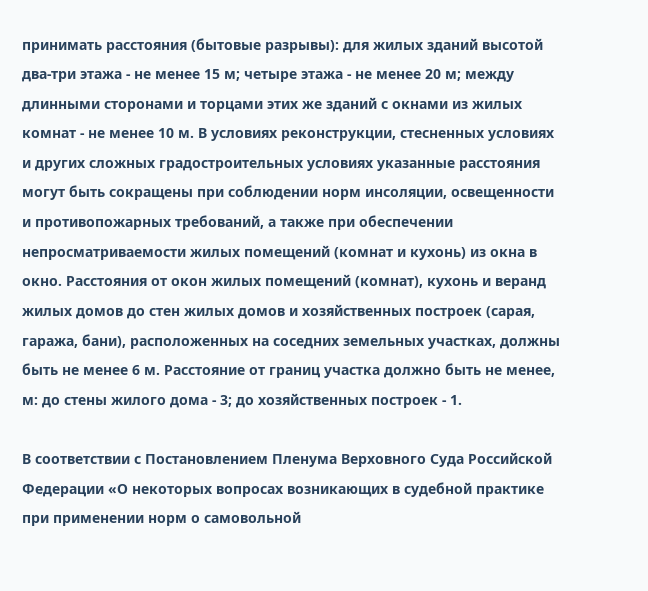принимать расстояния (бытовые разрывы): для жилых зданий высотой два-три этажа - не менее 15 м; четыре этажа - не менее 20 м; между длинными сторонами и торцами этих же зданий с окнами из жилых комнат - не менее 10 м. В условиях реконструкции, стесненных условиях и других сложных градостроительных условиях указанные расстояния могут быть сокращены при соблюдении норм инсоляции, освещенности и противопожарных требований, а также при обеспечении непросматриваемости жилых помещений (комнат и кухонь) из окна в окно. Расстояния от окон жилых помещений (комнат), кухонь и веранд жилых домов до стен жилых домов и хозяйственных построек (сарая, гаража, бани), расположенных на соседних земельных участках, должны быть не менее 6 м. Расстояние от границ участка должно быть не менее, м: до стены жилого дома - 3; до хозяйственных построек - 1.

В соответствии с Постановлением Пленума Верховного Суда Российской Федерации «О некоторых вопросах возникающих в судебной практике при применении норм о самовольной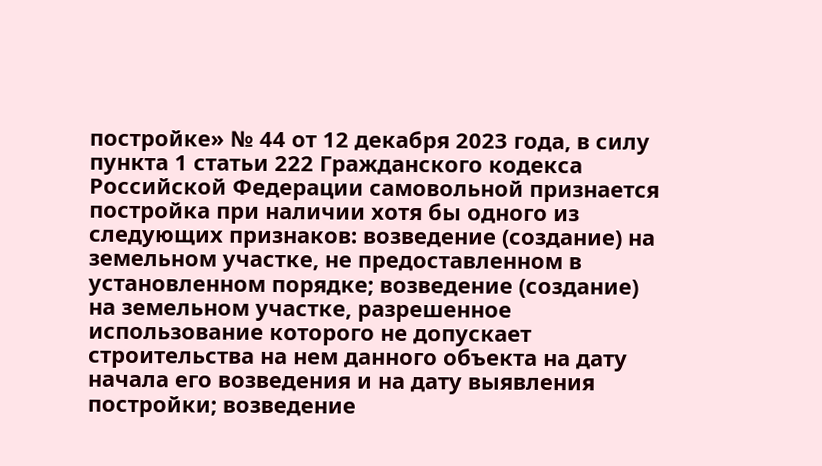постройке» № 44 от 12 декабря 2023 года, в силу пункта 1 статьи 222 Гражданского кодекса Российской Федерации самовольной признается постройка при наличии хотя бы одного из следующих признаков: возведение (создание) на земельном участке, не предоставленном в установленном порядке; возведение (создание) на земельном участке, разрешенное использование которого не допускает строительства на нем данного объекта на дату начала его возведения и на дату выявления постройки; возведение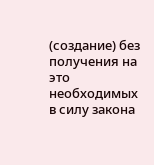(создание) без получения на это необходимых в силу закона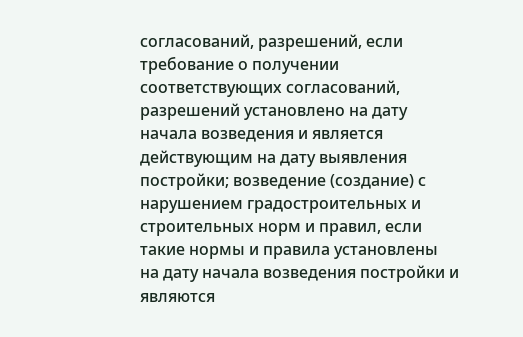согласований, разрешений, если требование о получении соответствующих согласований, разрешений установлено на дату начала возведения и является действующим на дату выявления постройки; возведение (создание) с нарушением градостроительных и строительных норм и правил, если такие нормы и правила установлены на дату начала возведения постройки и являются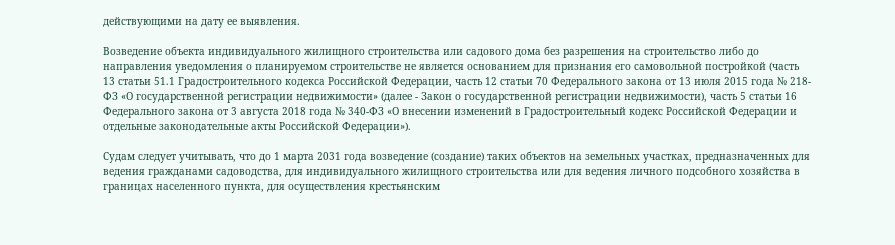действующими на дату ее выявления.

Возведение объекта индивидуального жилищного строительства или садового дома без разрешения на строительство либо до направления уведомления о планируемом строительстве не является основанием для признания его самовольной постройкой (часть 13 статьи 51.1 Градостроительного кодекса Российской Федерации, часть 12 статьи 70 Федерального закона от 13 июля 2015 года № 218-ФЗ «О государственной регистрации недвижимости» (далее - Закон о государственной регистрации недвижимости), часть 5 статьи 16 Федерального закона от 3 августа 2018 года № 340-ФЗ «О внесении изменений в Градостроительный кодекс Российской Федерации и отдельные законодательные акты Российской Федерации»).

Судам следует учитывать, что до 1 марта 2031 года возведение (создание) таких объектов на земельных участках, предназначенных для ведения гражданами садоводства, для индивидуального жилищного строительства или для ведения личного подсобного хозяйства в границах населенного пункта, для осуществления крестьянским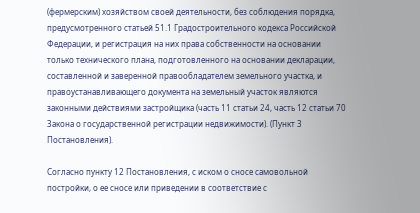(фермерским) хозяйством своей деятельности, без соблюдения порядка, предусмотренного статьей 51.1 Градостроительного кодекса Российской Федерации, и регистрация на них права собственности на основании только технического плана, подготовленного на основании декларации, составленной и заверенной правообладателем земельного участка, и правоустанавливающего документа на земельный участок являются законными действиями застройщика (часть 11 статьи 24, часть 12 статьи 70 Закона о государственной регистрации недвижимости). (Пункт 3 Постановления).

Согласно пункту 12 Постановления, с иском о сносе самовольной постройки, о ее сносе или приведении в соответствие с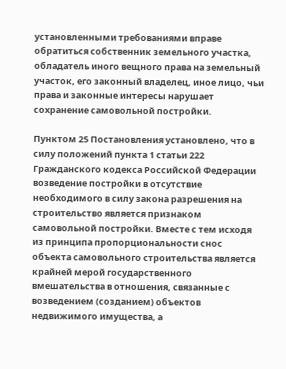установленными требованиями вправе обратиться собственник земельного участка, обладатель иного вещного права на земельный участок, его законный владелец, иное лицо, чьи права и законные интересы нарушает сохранение самовольной постройки.

Пунктом 25 Постановления установлено, что в силу положений пункта 1 статьи 222 Гражданского кодекса Российской Федерации возведение постройки в отсутствие необходимого в силу закона разрешения на строительство является признаком самовольной постройки. Вместе с тем исходя из принципа пропорциональности снос объекта самовольного строительства является крайней мерой государственного вмешательства в отношения, связанные с возведением (созданием) объектов недвижимого имущества, а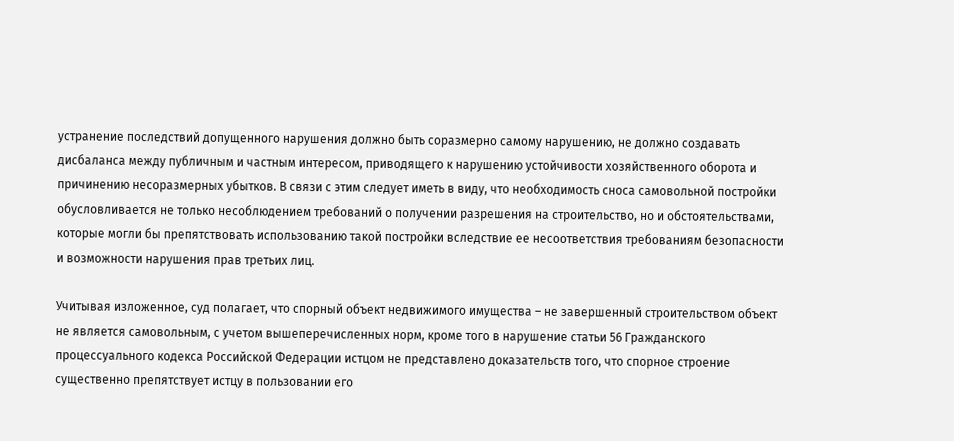устранение последствий допущенного нарушения должно быть соразмерно самому нарушению, не должно создавать дисбаланса между публичным и частным интересом, приводящего к нарушению устойчивости хозяйственного оборота и причинению несоразмерных убытков. В связи с этим следует иметь в виду, что необходимость сноса самовольной постройки обусловливается не только несоблюдением требований о получении разрешения на строительство, но и обстоятельствами, которые могли бы препятствовать использованию такой постройки вследствие ее несоответствия требованиям безопасности и возможности нарушения прав третьих лиц.

Учитывая изложенное, суд полагает, что спорный объект недвижимого имущества – не завершенный строительством объект не является самовольным, с учетом вышеперечисленных норм, кроме того в нарушение статьи 56 Гражданского процессуального кодекса Российской Федерации истцом не представлено доказательств того, что спорное строение существенно препятствует истцу в пользовании его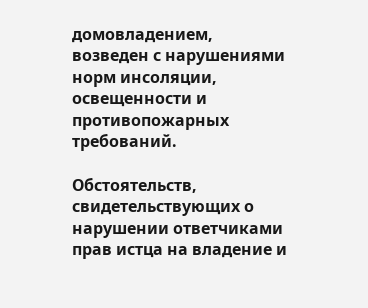домовладением, возведен с нарушениями норм инсоляции, освещенности и противопожарных требований.

Обстоятельств, свидетельствующих о нарушении ответчиками прав истца на владение и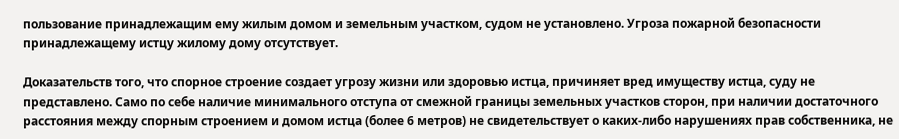пользование принадлежащим ему жилым домом и земельным участком, судом не установлено. Угроза пожарной безопасности принадлежащему истцу жилому дому отсутствует.

Доказательств того, что спорное строение создает угрозу жизни или здоровью истца, причиняет вред имуществу истца, суду не представлено. Само по себе наличие минимального отступа от смежной границы земельных участков сторон, при наличии достаточного расстояния между спорным строением и домом истца (более 6 метров) не свидетельствует о каких-либо нарушениях прав собственника, не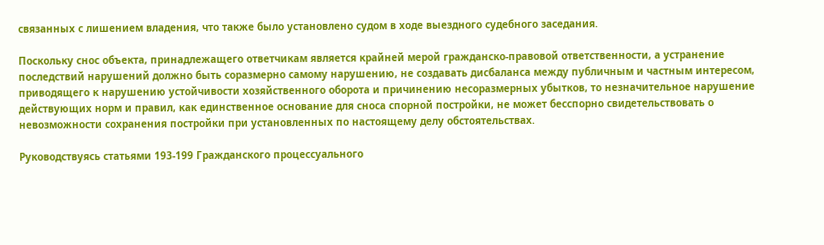связанных с лишением владения, что также было установлено судом в ходе выездного судебного заседания.

Поскольку снос объекта, принадлежащего ответчикам является крайней мерой гражданско-правовой ответственности, а устранение последствий нарушений должно быть соразмерно самому нарушению, не создавать дисбаланса между публичным и частным интересом, приводящего к нарушению устойчивости хозяйственного оборота и причинению несоразмерных убытков, то незначительное нарушение действующих норм и правил, как единственное основание для сноса спорной постройки, не может бесспорно свидетельствовать о невозможности сохранения постройки при установленных по настоящему делу обстоятельствах.

Руководствуясь статьями 193-199 Гражданского процессуального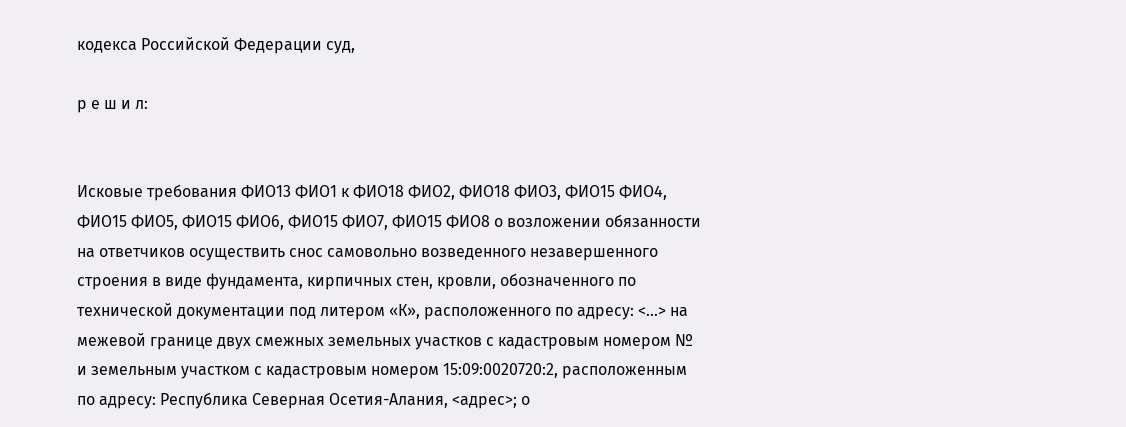кодекса Российской Федерации суд,

р е ш и л:


Исковые требования ФИО13 ФИО1 к ФИО18 ФИО2, ФИО18 ФИО3, ФИО15 ФИО4, ФИО15 ФИО5, ФИО15 ФИО6, ФИО15 ФИО7, ФИО15 ФИО8 о возложении обязанности на ответчиков осуществить снос самовольно возведенного незавершенного строения в виде фундамента, кирпичных стен, кровли, обозначенного по технической документации под литером «К», расположенного по адресу: <...> на межевой границе двух смежных земельных участков с кадастровым номером № и земельным участком с кадастровым номером 15:09:0020720:2, расположенным по адресу: Республика Северная Осетия-Алания, <адрес>; о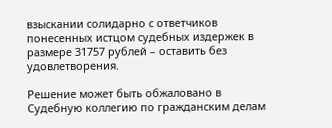взыскании солидарно с ответчиков понесенных истцом судебных издержек в размере 31757 рублей – оставить без удовлетворения.

Решение может быть обжаловано в Судебную коллегию по гражданским делам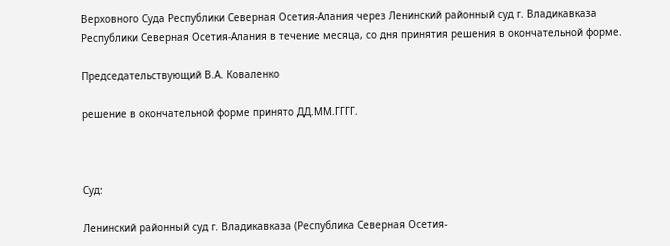Верховного Суда Республики Северная Осетия-Алания через Ленинский районный суд г. Владикавказа Республики Северная Осетия-Алания в течение месяца, со дня принятия решения в окончательной форме.

Председательствующий В.А. Коваленко

решение в окончательной форме принято ДД.ММ.ГГГГ.



Суд:

Ленинский районный суд г. Владикавказа (Республика Северная Осетия-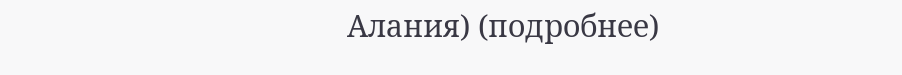Алания) (подробнее)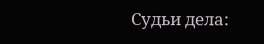Судьи дела: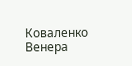Коваленко Венера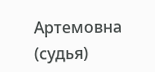Артемовна (судья)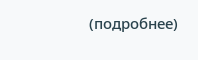(подробнее)